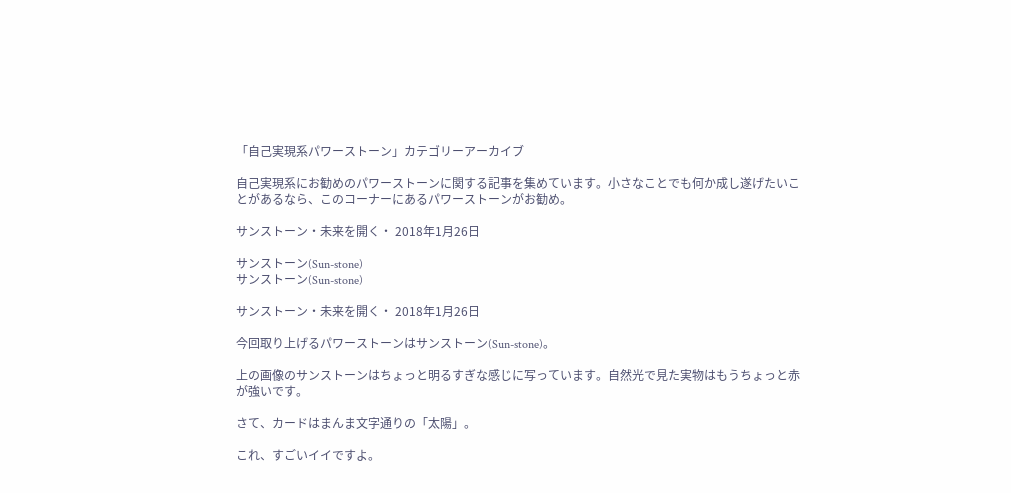「自己実現系パワーストーン」カテゴリーアーカイブ

自己実現系にお勧めのパワーストーンに関する記事を集めています。小さなことでも何か成し遂げたいことがあるなら、このコーナーにあるパワーストーンがお勧め。

サンストーン・未来を開く・ 2018年1月26日

サンストーン(Sun-stone)
サンストーン(Sun-stone)

サンストーン・未来を開く・ 2018年1月26日

今回取り上げるパワーストーンはサンストーン(Sun-stone)。

上の画像のサンストーンはちょっと明るすぎな感じに写っています。自然光で見た実物はもうちょっと赤が強いです。

さて、カードはまんま文字通りの「太陽」。

これ、すごいイイですよ。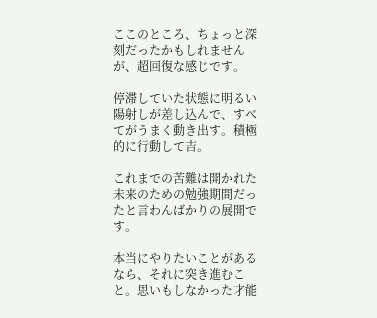ここのところ、ちょっと深刻だったかもしれませんが、超回復な感じです。

停滞していた状態に明るい陽射しが差し込んで、すべてがうまく動き出す。積極的に行動して吉。

これまでの苦難は開かれた未来のための勉強期間だったと言わんばかりの展開です。

本当にやりたいことがあるなら、それに突き進むこと。思いもしなかった才能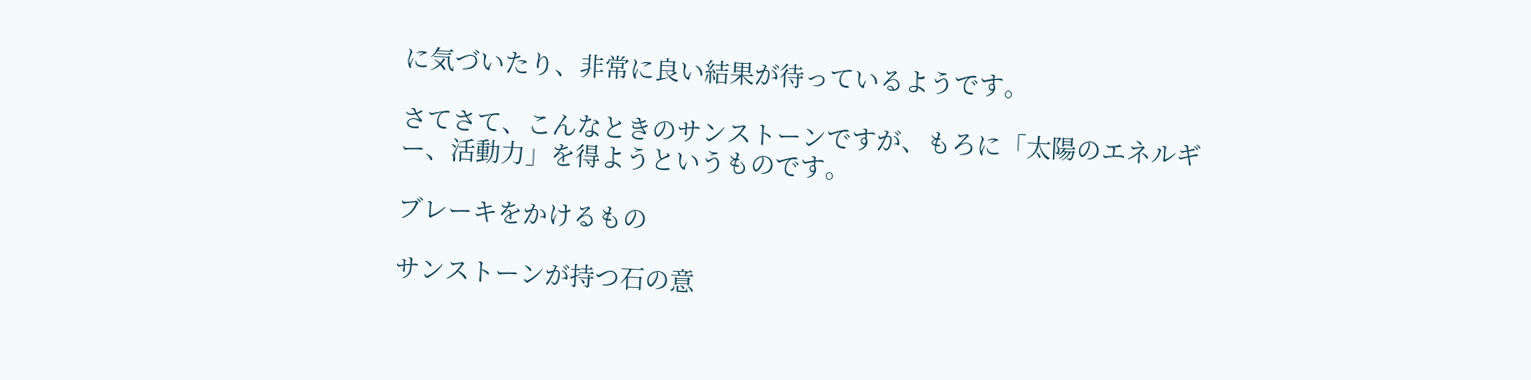に気づいたり、非常に良い結果が待っているようです。

さてさて、こんなときのサンストーンですが、もろに「太陽のエネルギー、活動力」を得ようというものです。

ブレーキをかけるもの

サンストーンが持つ石の意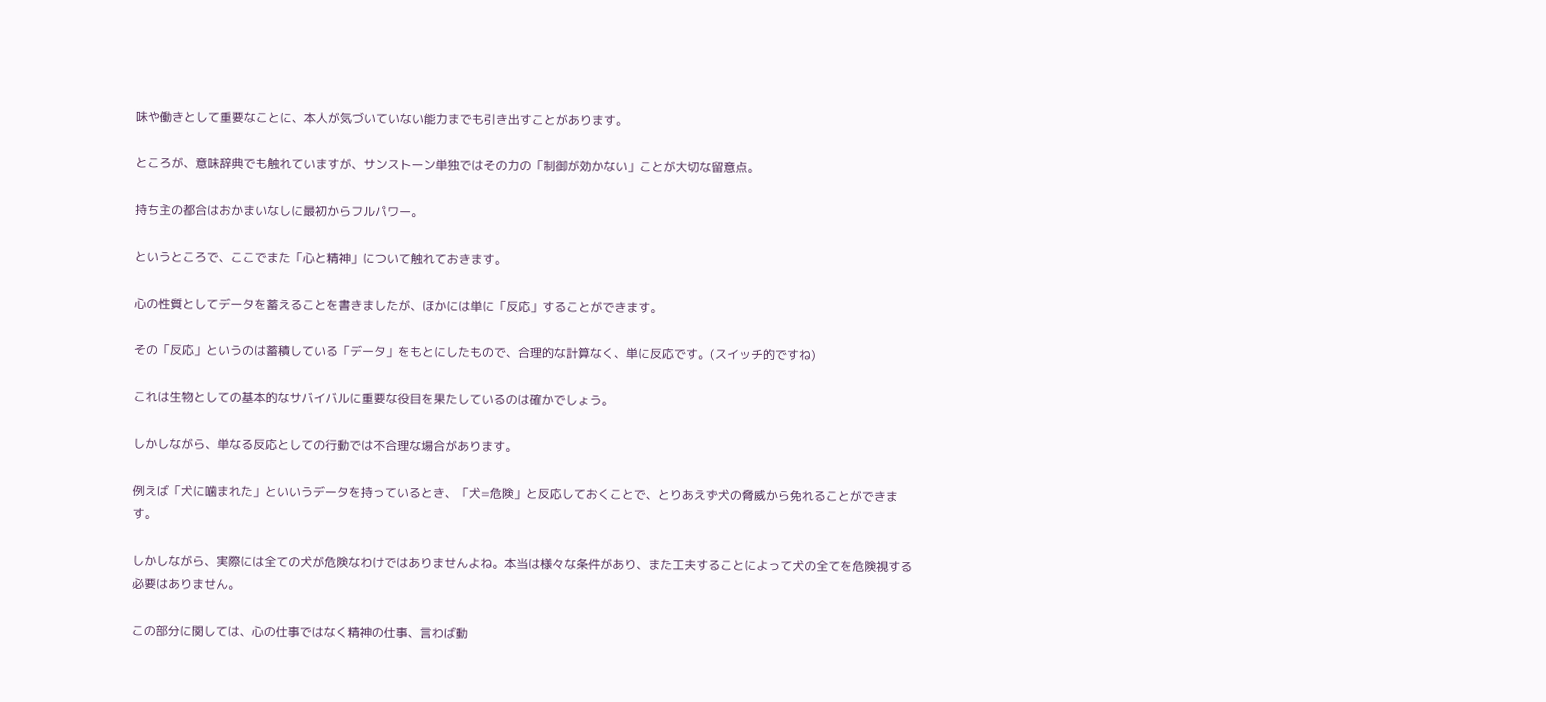味や働きとして重要なことに、本人が気づいていない能力までも引き出すことがあります。

ところが、意味辞典でも触れていますが、サンストーン単独ではその力の「制御が効かない」ことが大切な留意点。

持ち主の都合はおかまいなしに最初からフルパワー。

というところで、ここでまた「心と精神」について触れておきます。

心の性質としてデータを蓄えることを書きましたが、ほかには単に「反応」することができます。

その「反応」というのは蓄積している「データ」をもとにしたもので、合理的な計算なく、単に反応です。(スイッチ的ですね)

これは生物としての基本的なサバイバルに重要な役目を果たしているのは確かでしょう。

しかしながら、単なる反応としての行動では不合理な場合があります。

例えば「犬に噛まれた」といいうデータを持っているとき、「犬=危険」と反応しておくことで、とりあえず犬の脅威から免れることができます。

しかしながら、実際には全ての犬が危険なわけではありませんよね。本当は様々な条件があり、また工夫することによって犬の全てを危険視する必要はありません。

この部分に関しては、心の仕事ではなく精神の仕事、言わば動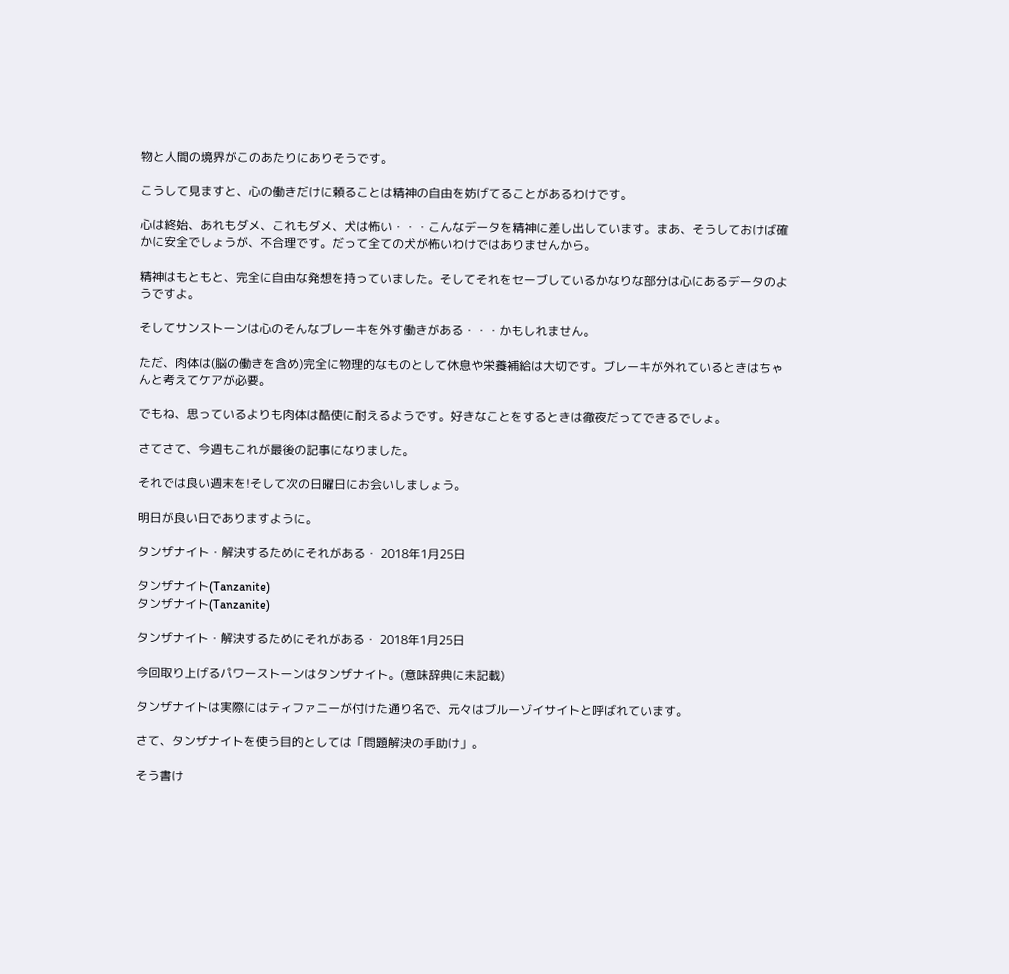物と人間の境界がこのあたりにありそうです。

こうして見ますと、心の働きだけに頼ることは精神の自由を妨げてることがあるわけです。

心は終始、あれもダメ、これもダメ、犬は怖い・・・こんなデータを精神に差し出しています。まあ、そうしておけば確かに安全でしょうが、不合理です。だって全ての犬が怖いわけではありませんから。

精神はもともと、完全に自由な発想を持っていました。そしてそれをセーブしているかなりな部分は心にあるデータのようですよ。

そしてサンストーンは心のそんなブレーキを外す働きがある・・・かもしれません。

ただ、肉体は(脳の働きを含め)完全に物理的なものとして休息や栄養補給は大切です。ブレーキが外れているときはちゃんと考えてケアが必要。

でもね、思っているよりも肉体は酷使に耐えるようです。好きなことをするときは徹夜だってできるでしょ。

さてさて、今週もこれが最後の記事になりました。

それでは良い週末を!そして次の日曜日にお会いしましょう。

明日が良い日でありますように。

タンザナイト・解決するためにそれがある・ 2018年1月25日

タンザナイト(Tanzanite)
タンザナイト(Tanzanite)

タンザナイト・解決するためにそれがある・ 2018年1月25日

今回取り上げるパワーストーンはタンザナイト。(意味辞典に未記載)

タンザナイトは実際にはティファニーが付けた通り名で、元々はブルーゾイサイトと呼ばれています。

さて、タンザナイトを使う目的としては「問題解決の手助け」。

そう書け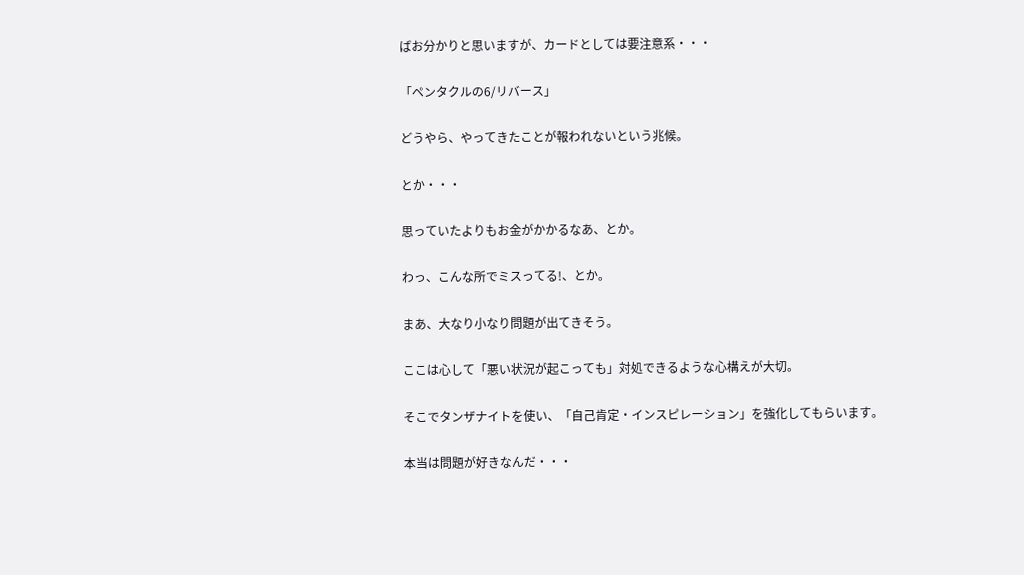ばお分かりと思いますが、カードとしては要注意系・・・

「ペンタクルの6/リバース」

どうやら、やってきたことが報われないという兆候。

とか・・・

思っていたよりもお金がかかるなあ、とか。

わっ、こんな所でミスってる!、とか。

まあ、大なり小なり問題が出てきそう。

ここは心して「悪い状況が起こっても」対処できるような心構えが大切。

そこでタンザナイトを使い、「自己肯定・インスピレーション」を強化してもらいます。

本当は問題が好きなんだ・・・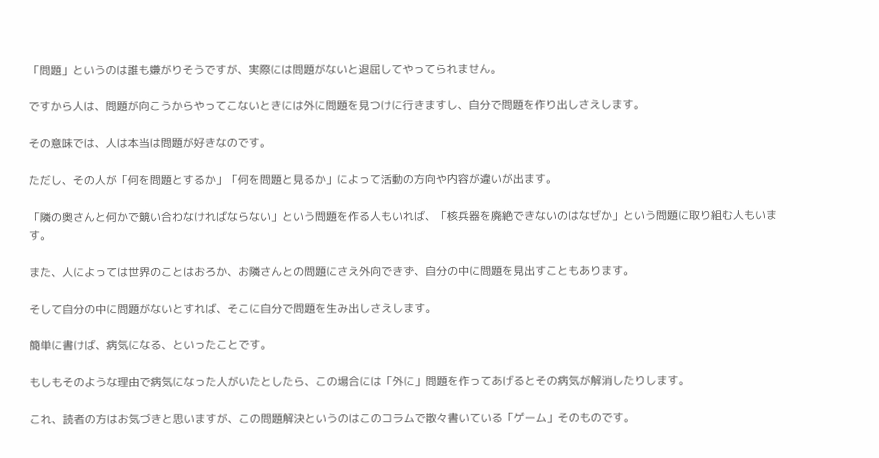「問題」というのは誰も嫌がりそうですが、実際には問題がないと退屈してやってられません。

ですから人は、問題が向こうからやってこないときには外に問題を見つけに行きますし、自分で問題を作り出しさえします。

その意味では、人は本当は問題が好きなのです。

ただし、その人が「何を問題とするか」「何を問題と見るか」によって活動の方向や内容が違いが出ます。

「隣の奥さんと何かで競い合わなければならない」という問題を作る人もいれば、「核兵器を廃絶できないのはなぜか」という問題に取り組む人もいます。

また、人によっては世界のことはおろか、お隣さんとの問題にさえ外向できず、自分の中に問題を見出すこともあります。

そして自分の中に問題がないとすれば、そこに自分で問題を生み出しさえします。

簡単に書けば、病気になる、といったことです。

もしもそのような理由で病気になった人がいたとしたら、この場合には「外に」問題を作ってあげるとその病気が解消したりします。

これ、読者の方はお気づきと思いますが、この問題解決というのはこのコラムで散々書いている「ゲーム」そのものです。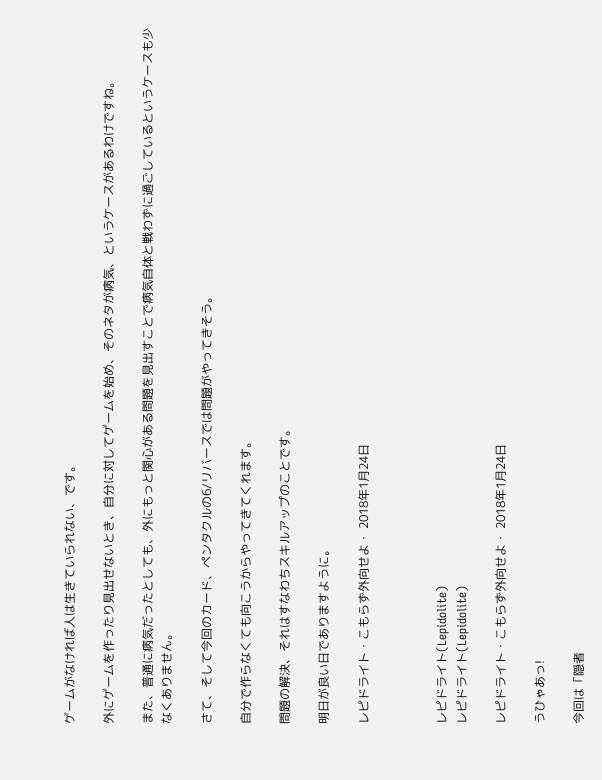ゲームがなければ人は生きていられない、です。

外にゲームを作ったり見出せないとき、自分に対してゲームを始め、そのネタが病気、というケースがあるわけですね。

また、普通に病気だったとしても、外にもっと関心がある問題を見出すことで病気自体と戦わずに過ごしているというケースも少なくありません。

さて、そして今回のカード、ペンタクルの6/リバースでは問題がやってきそう。

自分で作らなくても向こうからやってきてくれます。

問題の解決、それはすなわちスキルアップのことです。

明日が良い日でありますように。

レピドライト・こもらず外向せよ・ 2018年1月24日



レピドライト(Lepidolite)
レピドライト(Lepidolite)

レピドライト・こもらず外向せよ・ 2018年1月24日

うひゃあっ!

今回は「隠者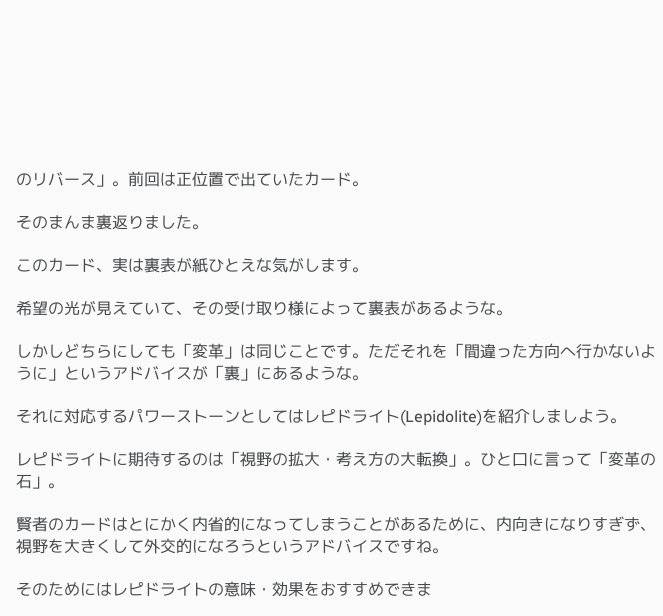のリバース」。前回は正位置で出ていたカード。

そのまんま裏返りました。

このカード、実は裏表が紙ひとえな気がします。

希望の光が見えていて、その受け取り様によって裏表があるような。

しかしどちらにしても「変革」は同じことです。ただそれを「間違った方向へ行かないように」というアドバイスが「裏」にあるような。

それに対応するパワーストーンとしてはレピドライト(Lepidolite)を紹介しましよう。

レピドライトに期待するのは「視野の拡大・考え方の大転換」。ひと口に言って「変革の石」。

賢者のカードはとにかく内省的になってしまうことがあるために、内向きになりすぎず、視野を大きくして外交的になろうというアドバイスですね。

そのためにはレピドライトの意味・効果をおすすめできま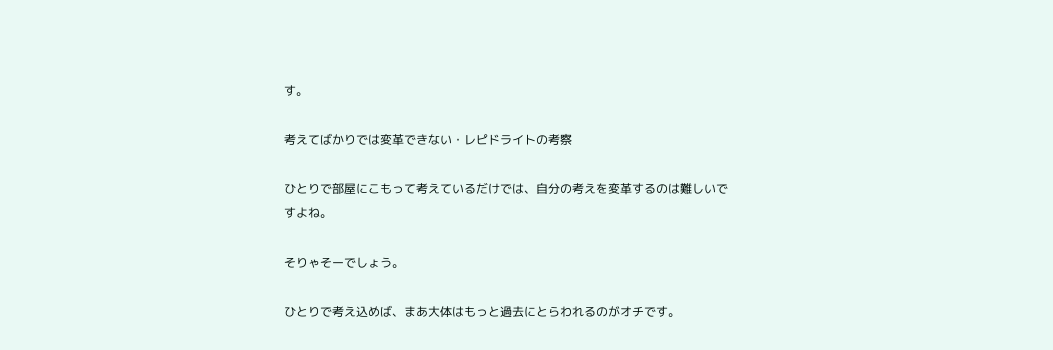す。

考えてばかりでは変革できない・レピドライトの考察

ひとりで部屋にこもって考えているだけでは、自分の考えを変革するのは難しいですよね。

そりゃそーでしょう。

ひとりで考え込めば、まあ大体はもっと過去にとらわれるのがオチです。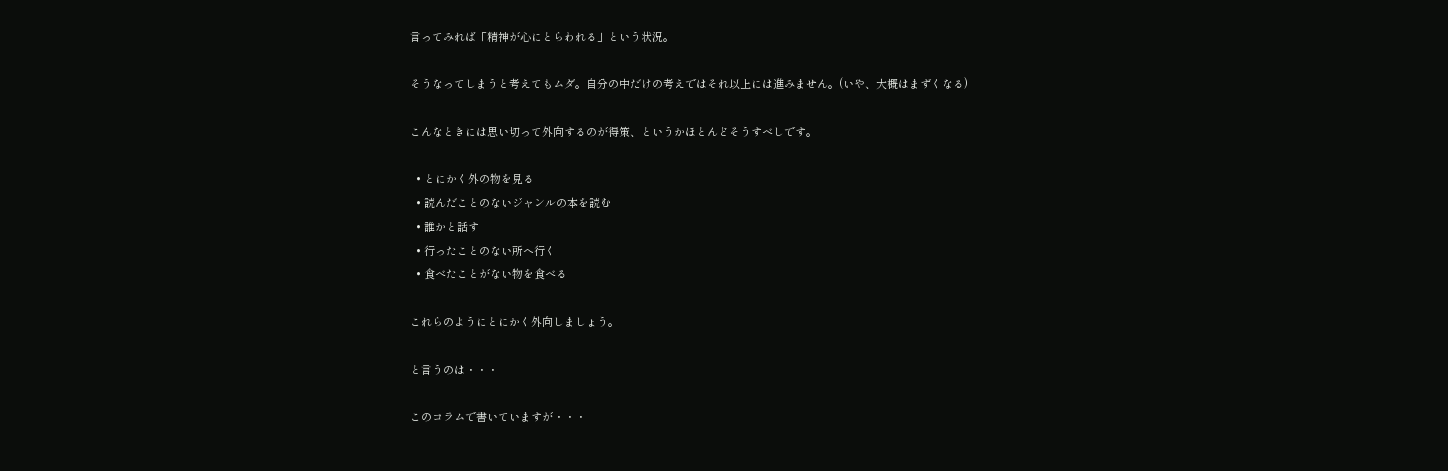言ってみれば「精神が心にとらわれる」という状況。

そうなってしまうと考えてもムダ。自分の中だけの考えではそれ以上には進みません。(いや、大概はまずくなる)

こんなときには思い切って外向するのが得策、というかほとんどそうすべしです。

  • とにかく外の物を見る
  • 読んだことのないジャンルの本を読む
  • 誰かと話す
  • 行ったことのない所へ行く
  • 食べたことがない物を食べる

これらのようにとにかく外向しましょう。

と言うのは・・・

このコラムで書いていますが・・・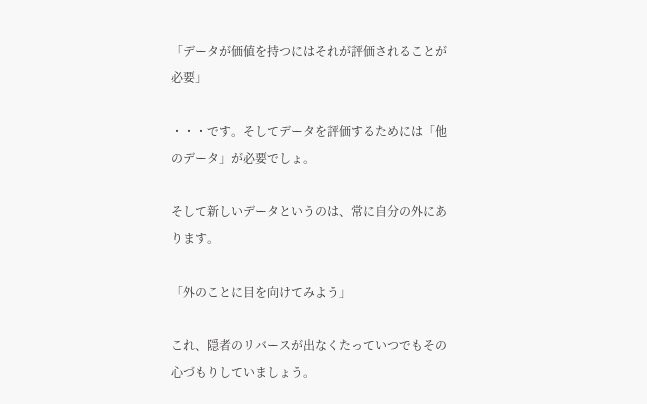「データが価値を持つにはそれが評価されることが必要」

・・・です。そしてデータを評価するためには「他のデータ」が必要でしょ。

そして新しいデータというのは、常に自分の外にあります。

「外のことに目を向けてみよう」

これ、隠者のリバースが出なくたっていつでもその心づもりしていましょう。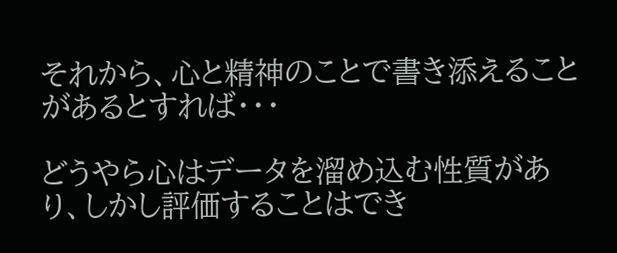それから、心と精神のことで書き添えることがあるとすれば・・・

どうやら心はデータを溜め込む性質があり、しかし評価することはでき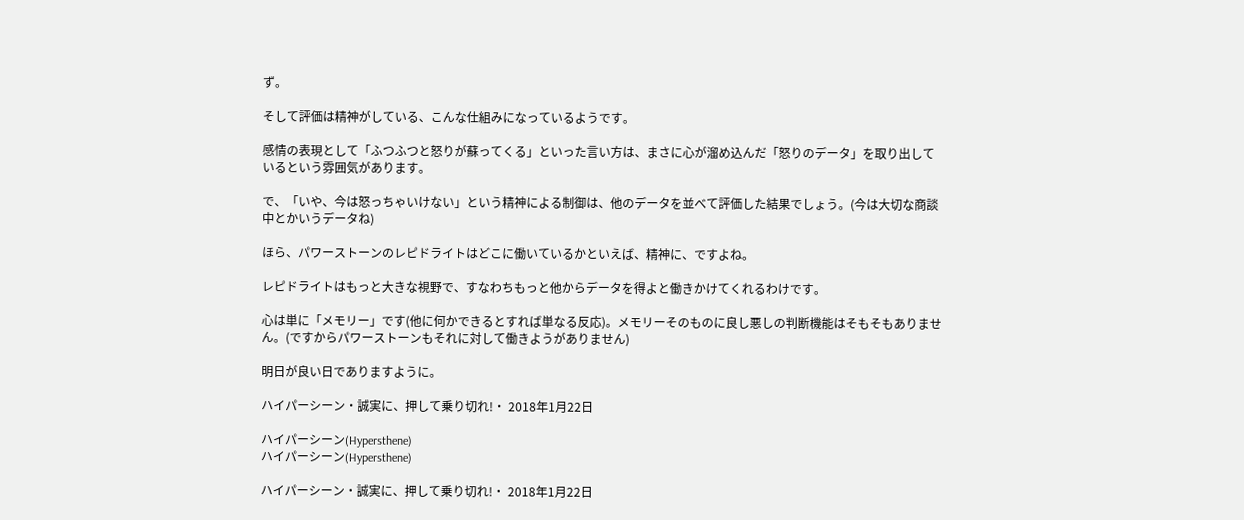ず。

そして評価は精神がしている、こんな仕組みになっているようです。

感情の表現として「ふつふつと怒りが蘇ってくる」といった言い方は、まさに心が溜め込んだ「怒りのデータ」を取り出しているという雰囲気があります。

で、「いや、今は怒っちゃいけない」という精神による制御は、他のデータを並べて評価した結果でしょう。(今は大切な商談中とかいうデータね)

ほら、パワーストーンのレピドライトはどこに働いているかといえば、精神に、ですよね。

レピドライトはもっと大きな視野で、すなわちもっと他からデータを得よと働きかけてくれるわけです。

心は単に「メモリー」です(他に何かできるとすれば単なる反応)。メモリーそのものに良し悪しの判断機能はそもそもありません。(ですからパワーストーンもそれに対して働きようがありません)

明日が良い日でありますように。

ハイパーシーン・誠実に、押して乗り切れ!・ 2018年1月22日

ハイパーシーン(Hypersthene)
ハイパーシーン(Hypersthene)

ハイパーシーン・誠実に、押して乗り切れ!・ 2018年1月22日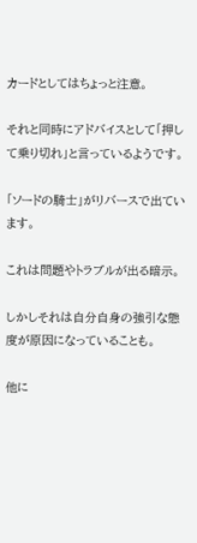カードとしてはちょっと注意。

それと同時にアドバイスとして「押して乗り切れ」と言っているようです。

「ソードの騎士」がリバースで出ています。

これは問題やトラブルが出る暗示。

しかしそれは自分自身の強引な態度が原因になっていることも。

他に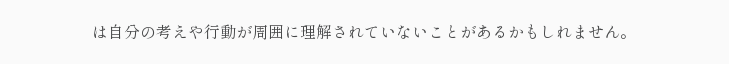は自分の考えや行動が周囲に理解されていないことがあるかもしれません。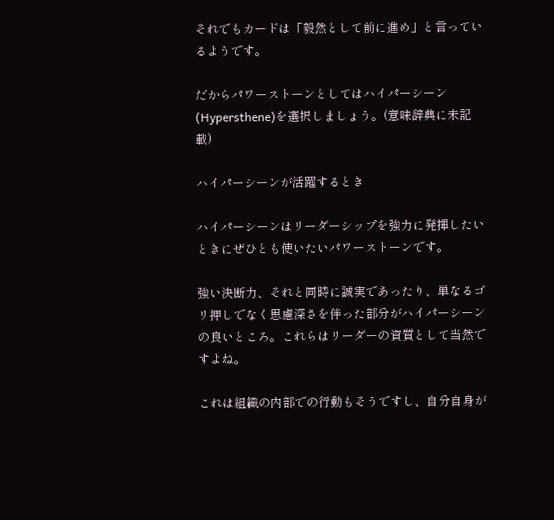それでもカードは「毅然として前に進め」と言っているようです。

だからパワーストーンとしてはハイパーシーン(Hypersthene)を選択しましょう。(意味辞典に未記載)

ハイパーシーンが活躍するとき

ハイパーシーンはリーダーシップを強力に発揮したいときにぜひとも使いたいパワーストーンです。

強い決断力、それと同時に誠実であったり、単なるゴリ押しでなく思慮深さを伴った部分がハイパーシーンの良いところ。これらはリーダーの資質として当然ですよね。

これは組織の内部での行動もそうですし、自分自身が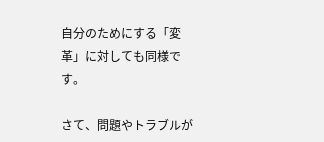自分のためにする「変革」に対しても同様です。

さて、問題やトラブルが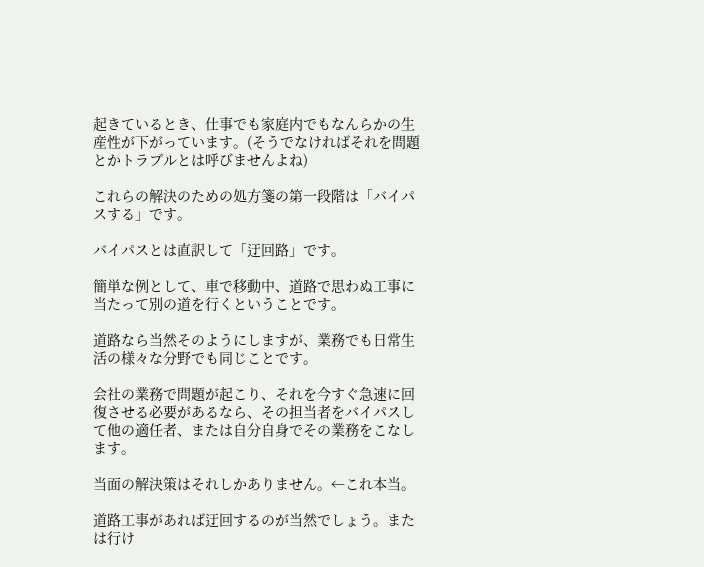起きているとき、仕事でも家庭内でもなんらかの生産性が下がっています。(そうでなければそれを問題とかトラブルとは呼びませんよね)

これらの解決のための処方箋の第一段階は「バイパスする」です。

バイパスとは直訳して「迂回路」です。

簡単な例として、車で移動中、道路で思わぬ工事に当たって別の道を行くということです。

道路なら当然そのようにしますが、業務でも日常生活の様々な分野でも同じことです。

会社の業務で問題が起こり、それを今すぐ急速に回復させる必要があるなら、その担当者をバイパスして他の適任者、または自分自身でその業務をこなします。

当面の解決策はそれしかありません。←これ本当。

道路工事があれば迂回するのが当然でしょう。または行け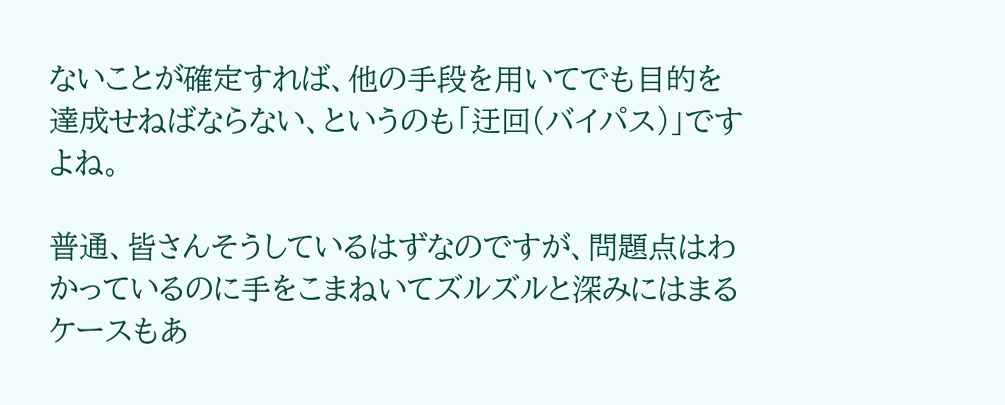ないことが確定すれば、他の手段を用いてでも目的を達成せねばならない、というのも「迂回(バイパス)」ですよね。

普通、皆さんそうしているはずなのですが、問題点はわかっているのに手をこまねいてズルズルと深みにはまるケースもあ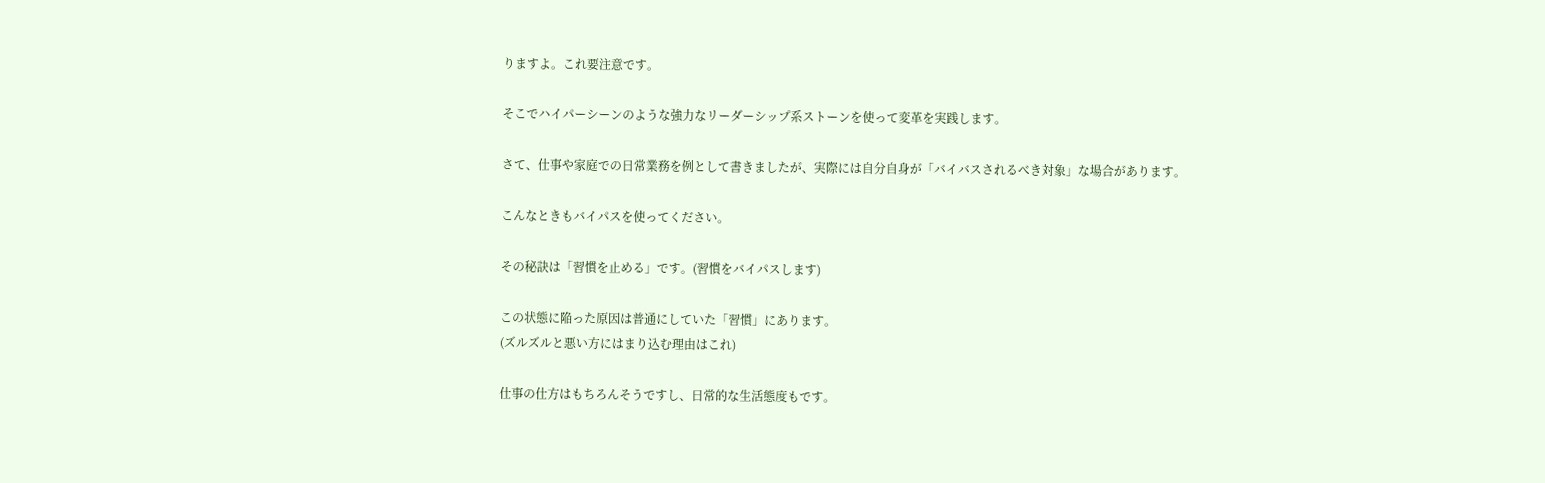りますよ。これ要注意です。

そこでハイパーシーンのような強力なリーダーシップ系ストーンを使って変革を実践します。

さて、仕事や家庭での日常業務を例として書きましたが、実際には自分自身が「バイバスされるべき対象」な場合があります。

こんなときもバイパスを使ってください。

その秘訣は「習慣を止める」です。(習慣をバイパスします)

この状態に陥った原因は普通にしていた「習慣」にあります。
(ズルズルと悪い方にはまり込む理由はこれ)

仕事の仕方はもちろんそうですし、日常的な生活態度もです。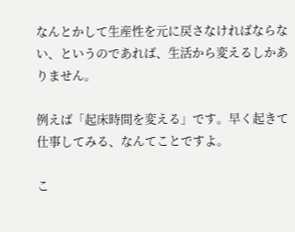なんとかして生産性を元に戻さなければならない、というのであれば、生活から変えるしかありません。

例えば「起床時間を変える」です。早く起きて仕事してみる、なんてことですよ。

こ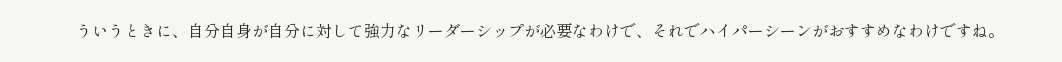ういうときに、自分自身が自分に対して強力なリーダーシップが必要なわけで、それでハイパーシーンがおすすめなわけですね。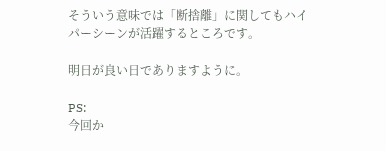そういう意味では「断捨離」に関してもハイパーシーンが活躍するところです。

明日が良い日でありますように。

PS:
今回か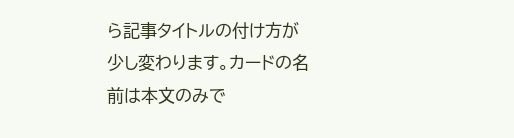ら記事タイトルの付け方が少し変わります。カードの名前は本文のみで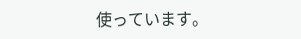使っています。